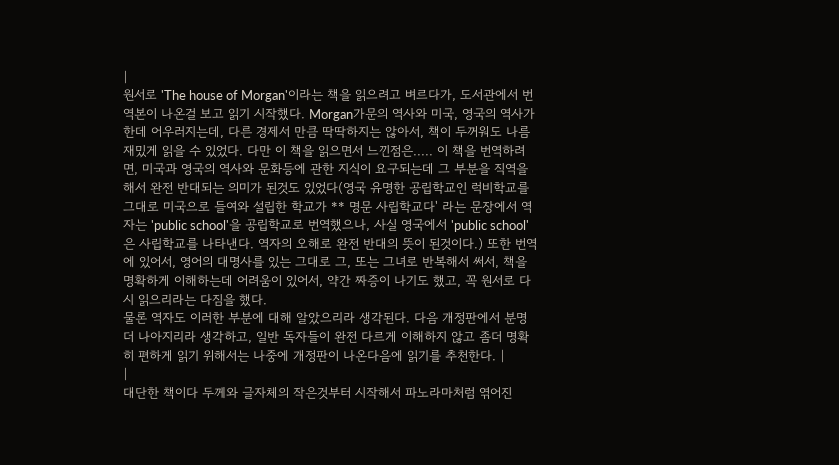|
원서로 'The house of Morgan'이라는 책을 읽으려고 벼르다가, 도서관에서 번역본이 나온걸 보고 읽기 시작했다. Morgan가문의 역사와 미국, 영국의 역사가 한데 어우러지는데, 다른 경제서 만큼 딱딱하지는 않아서, 책이 두꺼워도 나름 재밌게 읽을 수 있었다. 다만 이 책을 읽으면서 느낀점은..... 이 책을 번역하려면, 미국과 영국의 역사와 문화등에 관한 지식이 요구되는데 그 부분을 직역을해서 완전 반대되는 의미가 된것도 있었다(영국 유명한 공립학교인 럭비학교를 그대로 미국으로 들여와 설립한 학교가 ** 명문 사립학교다' 라는 문장에서 역자는 'public school'을 공립학교로 번역했으나, 사실 영국에서 'public school'은 사립학교를 나타낸다. 역자의 오해로 완전 반대의 뜻이 된것이다.) 또한 번역에 있어서, 영어의 대명사를 있는 그대로 그, 또는 그녀로 반복해서 써서, 책을 명확하게 이해하는데 어려움이 있어서, 약간 짜증이 나기도 했고, 꼭 원서로 다시 읽으리라는 다짐을 했다.
물론 역자도 이러한 부분에 대해 알았으리라 생각된다. 다음 개정판에서 분명 더 나아지리라 생각하고, 일반 독자들이 완전 다르게 이해하지 않고 좀더 명확히 편하게 읽기 위해서는 나중에 개정판이 나온다음에 읽기를 추천한다. |
|
대단한 책이다 두께와 글자체의 작은것부터 시작해서 파노라마처럼 엮어진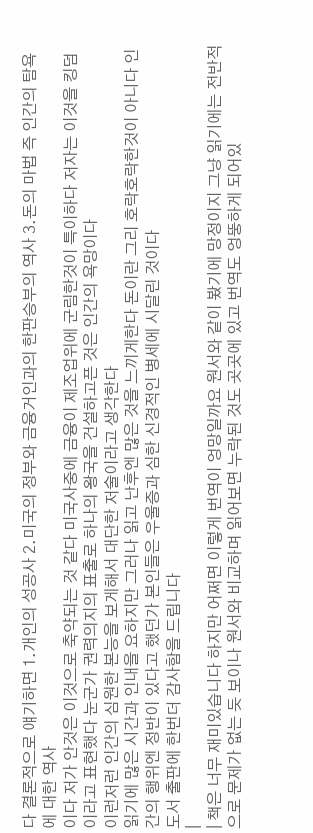다 결론적으로 얘기하면 1.개인의 성공사 2.미국의 정부와 금융거인과의 한판승부의 역사 3.돈의 마법 즉 인간의 탐욕에 대한 역사
이다 저가 안것은 이것으로 축약되는 것 같다 미국사중에 금융이 제조업위에 군림한것이 특이하다 저자는 이것을 킹덤이라고 표현했다 눈군가 권력의지의 표출로 하나의 왕국을 건설하고픈 것은 인간의 욕망이다
이런저런 인간의 심원한 본능을 보게해서 대단한 저술이라고 생각한다
읽기에 많은 시간과 인내을 요하지만 그러나 읽고 난후엔 많은 것을 느끼게한다 돈이란 그리 호락호락한것이 아니다 인간의 행위엔 정반이 있다고 했던가 본인들은 우울증과 심한 신경적인 병세에 시달린 것이다
도서 출판에 한번더 감사함을 드립니다
|
| 책은 너무 재미있습니다 하지만 어쩌면 이렇게 번역이 엉망일까요 원서와 같이 봤기에 망정이지 그냥 읽기에는 전반적으로 문제가 없는 듯 보이나 원서와 비교하며 읽어보면 누락된 것도 곳곳에 있고 번역도 엉뚱하게 되어있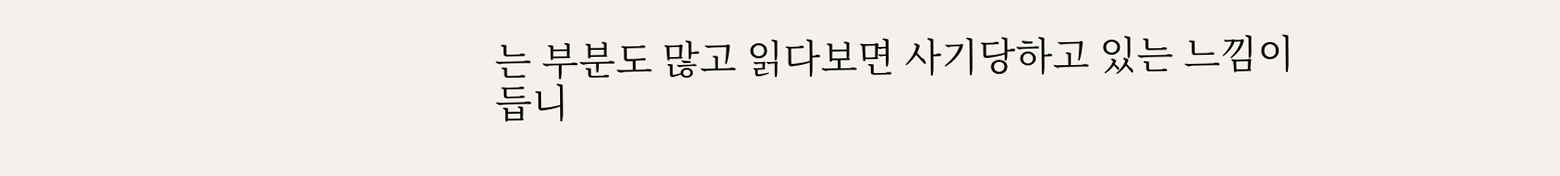는 부분도 많고 읽다보면 사기당하고 있는 느낌이 듭니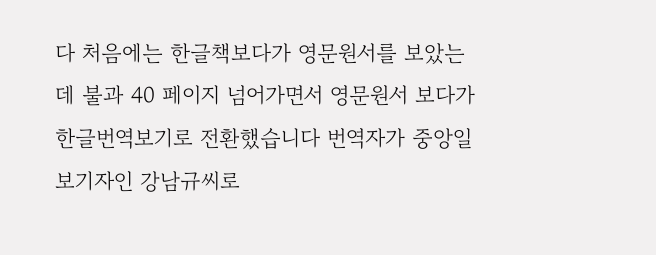다 처음에는 한글책보다가 영문원서를 보았는데 불과 40 페이지 넘어가면서 영문원서 보다가 한글번역보기로 전환했습니다 번역자가 중앙일보기자인 강남규씨로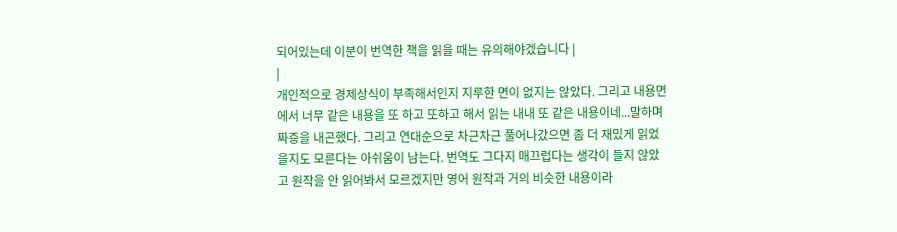되어있는데 이분이 번역한 책을 읽을 때는 유의해야겠습니다 |
|
개인적으로 경제상식이 부족해서인지 지루한 면이 없지는 않았다. 그리고 내용면에서 너무 같은 내용을 또 하고 또하고 해서 읽는 내내 또 같은 내용이네...말하며 짜증을 내곤했다. 그리고 연대순으로 차근차근 풀어나갔으면 좀 더 재밌게 읽었을지도 모른다는 아쉬움이 남는다. 번역도 그다지 매끄럽다는 생각이 들지 않았고 원작을 안 읽어봐서 모르겠지만 영어 원작과 거의 비슷한 내용이라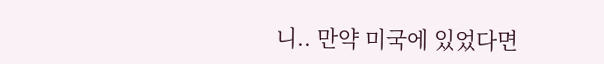니.. 만약 미국에 있었다면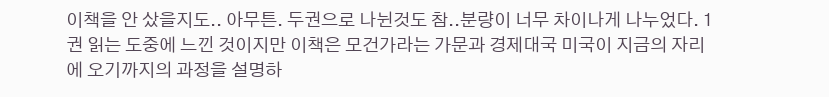이책을 안 샀을지도.. 아무튼. 두권으로 나뉜것도 참..분량이 너무 차이나게 나누었다. 1권 읽는 도중에 느낀 것이지만 이책은 모건가라는 가문과 경제대국 미국이 지금의 자리에 오기까지의 과정을 설명하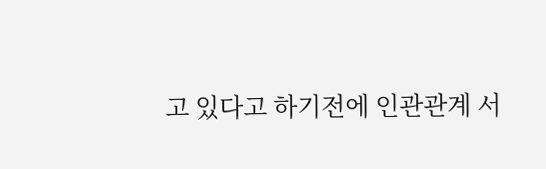고 있다고 하기전에 인관관계 서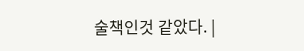술책인것 같았다. |